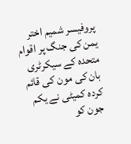پروفیسر شمیم اختر
یمن کی جنگ پر اقوام متحدہ کے سیکرٹری بان کی مون کی قائم کردہ کمیٹی نے یکم جون کو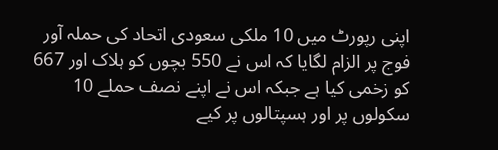اپنی رپورٹ میں 10 ملکی سعودی اتحاد کی حملہ آور فوج پر الزام لگایا کہ اس نے 550 بچوں کو ہلاک اور 667 کو زخمی کیا ہے جبکہ اس نے اپنے نصف حملے 10 سکولوں پر اور ہسپتالوں پر کیے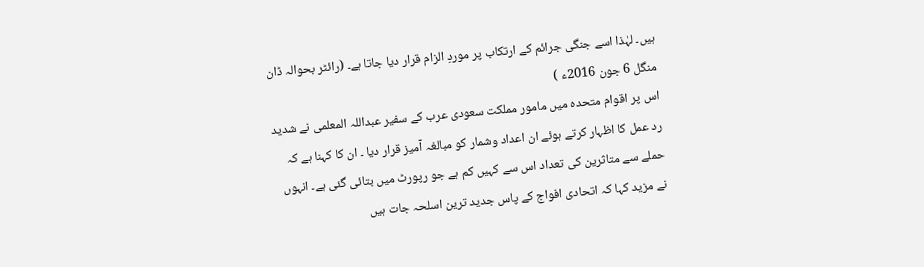ہیں۔ لہٰذا اسے جنگی جرائم کے ارتکاب پر موردِ الزام قرار دیا جاتا ہے۔ (رائٹر بحوالہ ڈان منگل 6 جون 2016ء )
اس پر اقوام متحدہ میں مامور مملکت سعودی عرب کے سفیر عبداللہ المعلمی نے شدید رد عمل کا اظہار کرتے ہوئے ان اعداد وشمار کو مبالغہ آمیز قرار دیا ۔ ان کا کہنا ہے کہ حملے سے متاثرین کی تعداد اس سے کہیں کم ہے جو رپورٹ میں بتائی گئی ہے۔ انہوں نے مزید کہا کہ اتحادی افواج کے پاس جدید ترین اسلحہ جات ہیں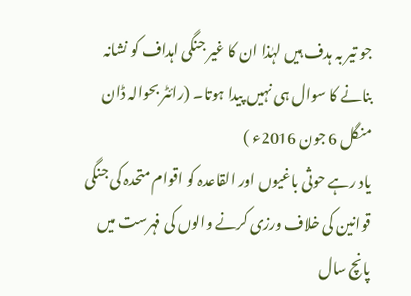جو تیر بہ ہدف ہیں لہٰذا ان کا غیر جنگی اہداف کو نشانہ بنانے کا سوال ہی نہیں پیدا ہوتا۔ (رائٹر بحوالہ ڈان منگل 6 جون 2016ء )
یاد رہے حوثی باغیوں اور القاعدہ کو اقوام متحدہ کی جنگی قوانین کی خلاف ورزی کرنے والوں کی فہرست میں پانچ سال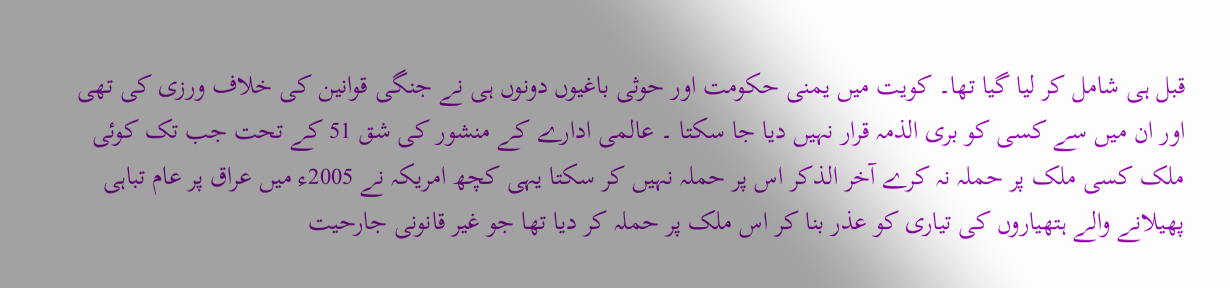قبل ہی شامل کر لیا گیا تھا۔ کویت میں یمنی حکومت اور حوثی باغیوں دونوں ہی نے جنگی قوانین کی خلاف ورزی کی تھی اور ان میں سے کسی کو بری الذمہ قرار نہیں دیا جا سکتا ۔ عالمی ادارے کے منشور کی شق 51 کے تحت جب تک کوئی ملک کسی ملک پر حملہ نہ کرے آخر الذکر اس پر حملہ نہیں کر سکتا یہی کچھ امریکہ نے 2005ء میں عراق پر عام تباہی پھیلانے والے ہتھیاروں کی تیاری کو عذر بنا کر اس ملک پر حملہ کر دیا تھا جو غیر قانونی جارحیت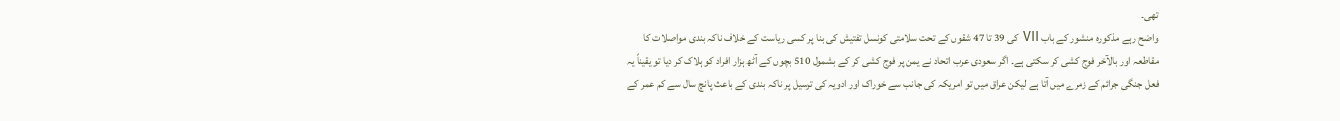تھی۔
واضح رہے مذکورہ منشور کے باب VII کی 39 تا 47 شقوں کے تحت سلامتی کونسل تفتیش کی بنا پر کسی ریاست کے خلاف ناکہ بندی مواصلات کا مقاطعہ اور بالآخر فوج کشی کر سکتی ہے۔ اگر سعودی عرب اتحاد نے یمن پر فوج کشی کر کے بشمول 510 بچوں کے آٹھ ہزار افراد کو ہلاک کر دیا تو یقیناً یہ فعل جنگی جرائم کے زمرے میں آتا ہے لیکن عراق میں تو امریکہ کی جانب سے خوراک اور ادویہ کی ترسیل پر ناکہ بندی کے باعث پانچ سال سے کم عمر کے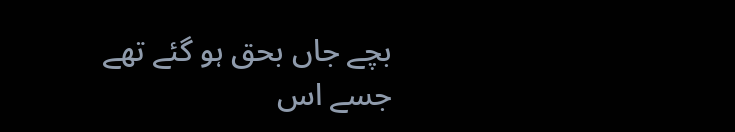بچے جاں بحق ہو گئے تھے جسے اس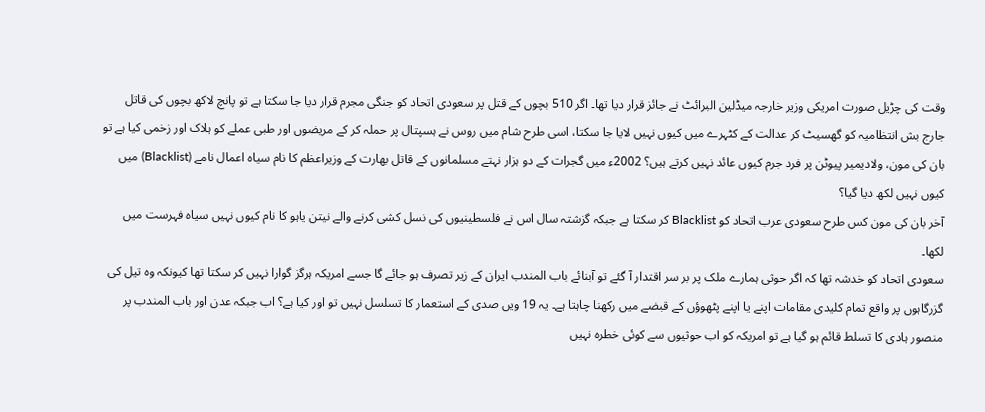وقت کی چڑیل صورت امریکی وزیر خارجہ میڈلین البرائٹ نے جائز قرار دیا تھا۔ اگر 510 بچوں کے قتل پر سعودی اتحاد کو جنگی مجرم قرار دیا جا سکتا ہے تو پانچ لاکھ بچوں کی قاتل جارج بش انتظامیہ کو گھسیٹ کر عدالت کے کٹہرے میں کیوں نہیں لایا جا سکتا، اسی طرح شام میں روس نے ہسپتال پر حملہ کر کے مریضوں اور طبی عملے کو ہلاک اور زخمی کیا ہے تو بان کی مون، ولادیمیر پیوٹن پر فرد جرم کیوں عائد نہیں کرتے ہیں؟ 2002ء میں گجرات کے دو ہزار نہتے مسلمانوں کے قاتل بھارت کے وزیراعظم کا نام سیاہ اعمال نامے (Blacklist) میں کیوں نہیں لکھ دیا گیا؟
آخر بان کی مون کس طرح سعودی عرب اتحاد کو Blacklist کر سکتا ہے جبکہ گزشتہ سال اس نے فلسطینیوں کی نسل کشی کرنے والے نیتن یاہو کا نام کیوں نہیں سیاہ فہرست میں لکھا۔
سعودی اتحاد کو خدشہ تھا کہ اگر حوثی ہمارے ملک پر بر سر اقتدار آ گئے تو آبنائے باب المندب ایران کے زیر تصرف ہو جائے گا جسے امریکہ ہرگز گوارا نہیں کر سکتا تھا کیونکہ وہ تیل کی گزرگاہوں پر واقع تمام کلیدی مقامات اپنے یا اپنے پٹھوؤں کے قبضے میں رکھنا چاہتا ہے۔ یہ 19 ویں صدی کے استعمار کا تسلسل نہیں تو اور کیا ہے؟ اب جبکہ عدن اور باب المندب پر منصور ہادی کا تسلط قائم ہو گیا ہے تو امریکہ کو اب حوثیوں سے کوئی خطرہ نہیں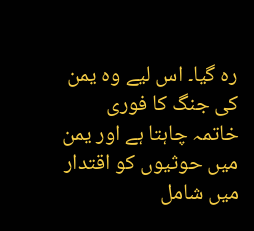رہ گیا۔ اس لیے وہ یمن کی جنگ کا فوری خاتمہ چاہتا ہے اور یمن میں حوثیوں کو اقتدار میں شامل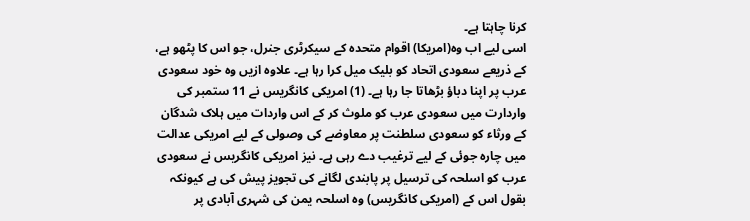کرنا چاہتا ہے۔
اسی لیے اب وہ(امریکا) اقوام متحدہ کے سیکرٹری جنرل، جو اس کا پٹھو ہے، کے ذریعے سعودی اتحاد کو بلیک میل کرا رہا ہے۔ علاوہ ازیں وہ خود سعودی عرب پر اپنا دباؤ بڑھاتا جا رہا ہے۔ (1) امریکی کانگریس نے 11 ستمبر کی واردارت میں سعودی عرب کو ملوث کر کے اس واردات میں ہلاک شدگان کے ورثاء کو سعودی سلطنت پر معاوضے کی وصولی کے لیے امریکی عدالت میں چارہ جوئی کے لیے ترغیب دے رہی ہے۔ نیز امریکی کانگریس نے سعودی عرب کو اسلحہ کی ترسیل پر پابندی لگانے کی تجویز پیش کی ہے کیونکہ بقول اس کے (امریکی کانگریس) وہ اسلحہ یمن کی شہری آبادی پر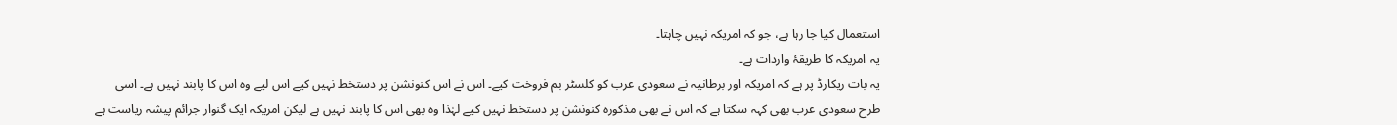استعمال کیا جا رہا ہے، جو کہ امریکہ نہیں چاہتا۔
یہ امریکہ کا طریقۂ واردات ہے۔
یہ بات ریکارڈ پر ہے کہ امریکہ اور برطانیہ نے سعودی عرب کو کلسٹر بم فروخت کیے۔ اس نے اس کنونشن پر دستخط نہیں کیے اس لیے وہ اس کا پابند نہیں ہے۔ اسی طرح سعودی عرب بھی کہہ سکتا ہے کہ اس نے بھی مذکورہ کنونشن پر دستخط نہیں کیے لہٰذا وہ بھی اس کا پابند نہیں ہے لیکن امریکہ ایک گنوار جرائم پیشہ ریاست ہے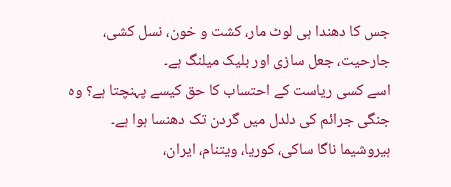جس کا دھندا ہی لوٹ مار، کشت و خون، نسل کشی، جارحیت، جعل سازی اور بلیک میلنگ ہے۔
اسے کسی ریاست کے احتساب کا حق کیسے پہنچتا ہے؟ وہ جنگی جرائم کی دلدل میں گردن تک دھنسا ہوا ہے۔ ہیروشیما ناگا ساکی، کوریا، ویتنام، ایران،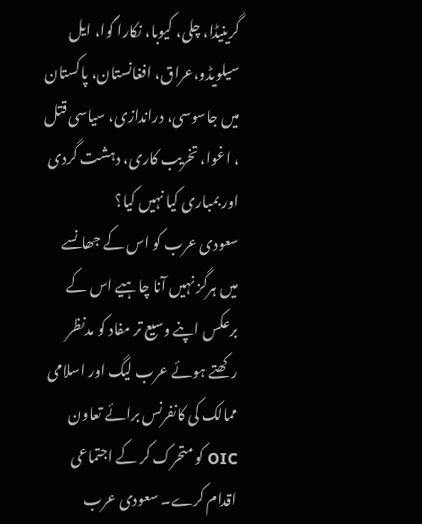گرینیڈا، چلی، کیوبا، نکارا گوا، ایل سیلویڈو،عراق، افغانستان، پاکستان میں جاسوسی، دراندازی، سیاسی قتل ، اغوا، تخریب کاری، دہشت گردی اور بمباری کیا نہیں کیا؟
سعودی عرب کو اس کے جھانسے میں ہرگز نہیں آنا چاہیے اس کے برعکس اپنے وسیع تر مفاد کو مدنظر رکھتے ہوئے عرب لیگ اور اسلامی ممالک کی کانفرنس برائے تعاون OIC کو متحرک کر کے اجتماعی اقدام کرے۔ سعودی عرب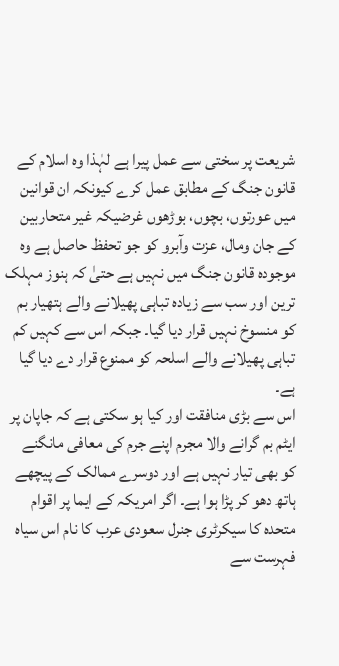شریعت پر سختی سے عمل پیرا ہے لہٰذا وہ اسلام کے قانون جنگ کے مطابق عمل کرے کیونکہ ان قوانین میں عورتوں، بچوں، بوڑھوں غرضیکہ غیر متحاربین کے جان ومال، عزت وآبرو کو جو تحفظ حاصل ہے وہ موجودہ قانون جنگ میں نہیں ہے حتیٰ کہ ہنوز مہلک ترین اور سب سے زیادہ تباہی پھیلانے والے ہتھیار بم کو منسوخ نہیں قرار دیا گیا۔ جبکہ اس سے کہیں کم تباہی پھیلانے والے اسلحہ کو ممنوع قرار دے دیا گیا ہے۔
اس سے بڑی منافقت اور کیا ہو سکتی ہے کہ جاپان پر ایٹم بم گرانے والا مجرم اپنے جرم کی معافی مانگنے کو بھی تیار نہیں ہے اور دوسرے ممالک کے پیچھے ہاتھ دھو کر پڑا ہوا ہے۔ اگر امریکہ کے ایما پر اقوام متحدہ کا سیکرٹری جنرل سعودی عرب کا نام اس سیاہ فہرست سے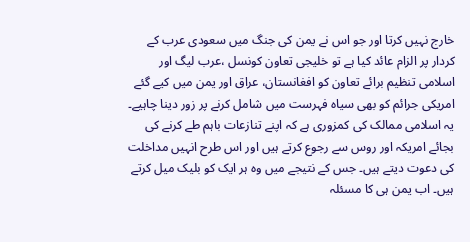خارج نہیں کرتا اور جو اس نے یمن کی جنگ میں سعودی عرب کے کردار پر الزام عائد کیا ہے تو خلیجی تعاون کونسل ،عرب لیگ اور اسلامی تنظیم برائے تعاون کو افغانستان، عراق اور یمن میں کیے گئے امریکی جرائم کو بھی سیاہ فہرست میں شامل کرنے پر زور دینا چاہیے۔
یہ اسلامی ممالک کی کمزوری ہے کہ اپنے تنازعات باہم طے کرنے کی بجائے امریکہ اور روس سے رجوع کرتے ہیں اور اس طرح انہیں مداخلت کی دعوت دیتے ہیں۔ جس کے نتیجے میں وہ ہر ایک کو بلیک میل کرتے ہیں۔ اب یمن ہی کا مسئلہ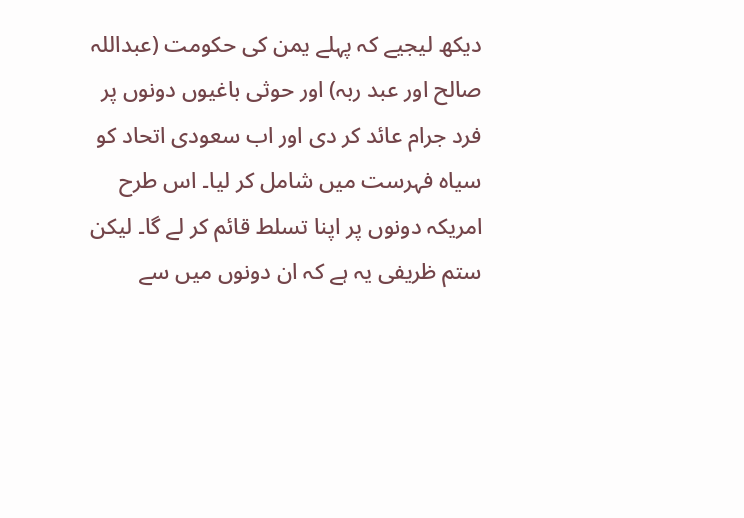دیکھ لیجیے کہ پہلے یمن کی حکومت (عبداللہ صالح اور عبد ربہ) اور حوثی باغیوں دونوں پر فرد جرام عائد کر دی اور اب سعودی اتحاد کو سیاہ فہرست میں شامل کر لیا۔ اس طرح امریکہ دونوں پر اپنا تسلط قائم کر لے گا۔ لیکن ستم ظریفی یہ ہے کہ ان دونوں میں سے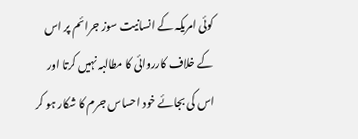کوئی امریکہ کے انسانیت سوز جرائم پر اس کے خلاف کارروائی کا مطالبہ نہیں کرتا اور اس کی بجائے خود احساس جرم کا شکار ہو کر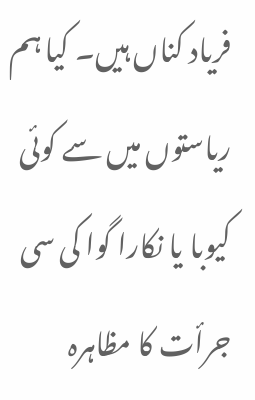فریاد کناں ہیں۔ کیا ہم ریاستوں میں سے کوئی کیوبا یا نکارا گوا کی سی جرأت کا مظاہرہ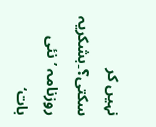نہیں کر سکتی؟۔بشکریہ روزنامہ ’نئی بات‘